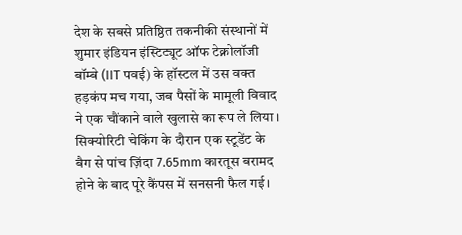देश के सबसे प्रतिष्ठित तकनीकी संस्थानों में शुमार इंडियन इंस्टिट्यूट ऑफ टेक्नोलॉजी बॉम्बे (IIT पवई) के हॉस्टल में उस वक्त हड़कंप मच गया, जब पैसों के मामूली विवाद ने एक चौंकाने वाले खुलासे का रूप ले लिया। सिक्योरिटी चेकिंग के दौरान एक स्टूडेंट के बैग से पांच ज़िंदा 7.65mm कारतूस बरामद होने के बाद पूरे कैंपस में सनसनी फैल गई।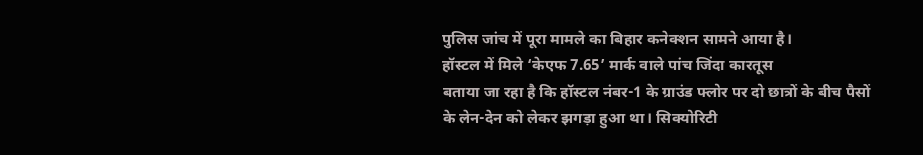पुलिस जांच में पूरा मामले का बिहार कनेक्शन सामने आया है।
हॉस्टल में मिले ‘केएफ 7.65’ मार्क वाले पांच जिंदा कारतूस
बताया जा रहा है कि हॉस्टल नंबर-1 के ग्राउंड फ्लोर पर दो छात्रों के बीच पैसों के लेन-देन को लेकर झगड़ा हुआ था। सिक्योरिटी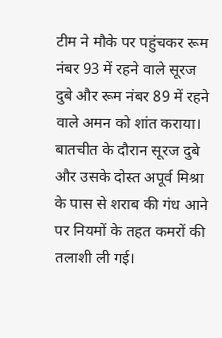टीम ने मौके पर पहुंचकर रूम नंबर 93 में रहने वाले सूरज दुबे और रूम नंबर 89 में रहने वाले अमन को शांत कराया। बातचीत के दौरान सूरज दुबे और उसके दोस्त अपूर्व मिश्रा के पास से शराब की गंध आने पर नियमों के तहत कमरों की तलाशी ली गई।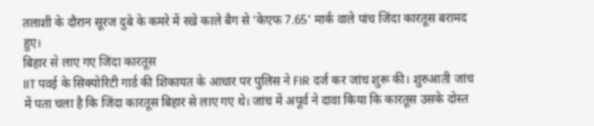तलाशी के दौरान सूरज दुबे के कमरे में रखे काले बैग से ‘केएफ 7.65’ मार्क वाले पांच जिंदा कारतूस बरामद हुए।
बिहार से लाए गए जिंदा कारतूस
IIT पवई के सिक्योरिटी गार्ड की शिकायत के आधार पर पुलिस ने FIR दर्ज कर जांच शुरू की। शुरुआती जांच में पता चला है कि जिंदा कारतूस बिहार से लाए गए थे। जांच में अपूर्व ने दावा किया कि कारतूस उसके दोस्त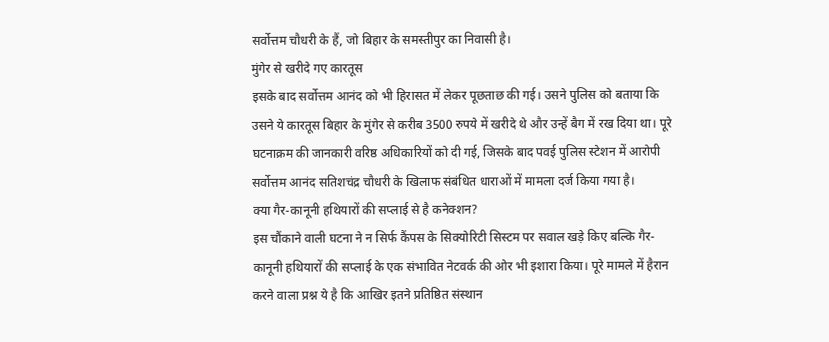सर्वोत्तम चौधरी के हैं, जो बिहार के समस्तीपुर का निवासी है।
मुंगेर से खरीदे गए कारतूस
इसके बाद सर्वोत्तम आनंद को भी हिरासत में लेकर पूछताछ की गई। उसने पुलिस को बताया कि उसने ये कारतूस बिहार के मुंगेर से करीब 3500 रुपये में खरीदे थे और उन्हें बैग में रख दिया था। पूरे घटनाक्रम की जानकारी वरिष्ठ अधिकारियों को दी गई, जिसके बाद पवई पुलिस स्टेशन में आरोपी सर्वोत्तम आनंद सतिशचंद्र चौधरी के खिलाफ संबंधित धाराओं में मामला दर्ज किया गया है।
क्या गैर-कानूनी हथियारों की सप्लाई से है कनेक्शन?
इस चौंकाने वाली घटना ने न सिर्फ कैंपस के सिक्योरिटी सिस्टम पर सवाल खड़े किए बल्कि गैर-कानूनी हथियारों की सप्लाई के एक संभावित नेटवर्क की ओर भी इशारा किया। पूरे मामले में हैरान करने वाला प्रश्न ये है कि आखिर इतने प्रतिष्ठित संस्थान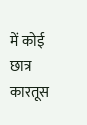में कोई छात्र कारतूस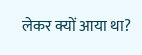लेकर क्यों आया था?